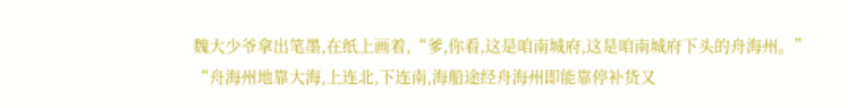魏大少爷拿出笔墨,在纸上画着,“爹,你看,这是咱南城府,这是咱南城府下头的舟海州。”
“舟海州地靠大海,上连北,下连南,海船途经舟海州即能靠停补货又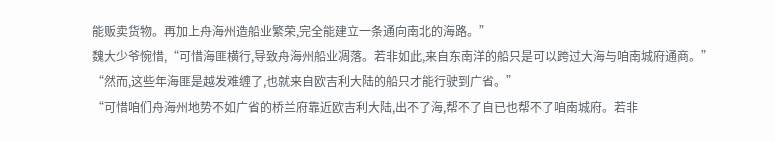能贩卖货物。再加上舟海州造船业繁荣,完全能建立一条通向南北的海路。”
魏大少爷惋惜,“可惜海匪横行,导致舟海州船业凋落。若非如此,来自东南洋的船只是可以跨过大海与咱南城府通商。”
“然而,这些年海匪是越发难缠了,也就来自欧吉利大陆的船只才能行驶到广省。”
“可惜咱们舟海州地势不如广省的桥兰府靠近欧吉利大陆,出不了海,帮不了自已也帮不了咱南城府。若非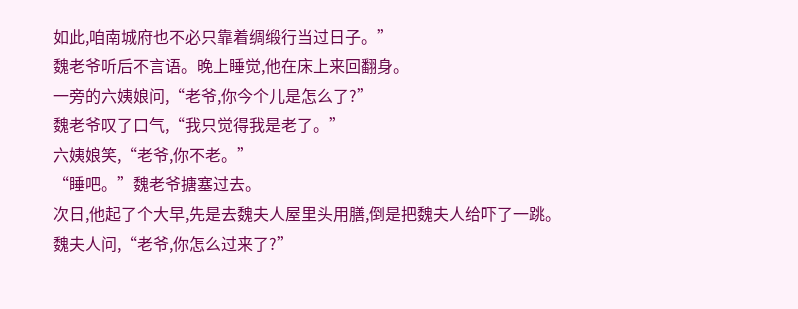如此,咱南城府也不必只靠着绸缎行当过日子。”
魏老爷听后不言语。晚上睡觉,他在床上来回翻身。
一旁的六姨娘问,“老爷,你今个儿是怎么了?”
魏老爷叹了口气,“我只觉得我是老了。”
六姨娘笑,“老爷,你不老。”
“睡吧。”魏老爷搪塞过去。
次日,他起了个大早,先是去魏夫人屋里头用膳,倒是把魏夫人给吓了一跳。
魏夫人问,“老爷,你怎么过来了?”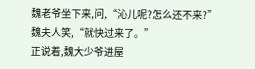魏老爷坐下来,问,“沁儿呢?怎么还不来?”
魏夫人笑,“就快过来了。”
正说着,魏大少爷进屋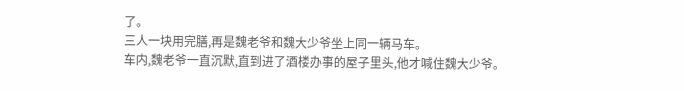了。
三人一块用完膳,再是魏老爷和魏大少爷坐上同一辆马车。
车内,魏老爷一直沉默,直到进了酒楼办事的屋子里头,他才喊住魏大少爷。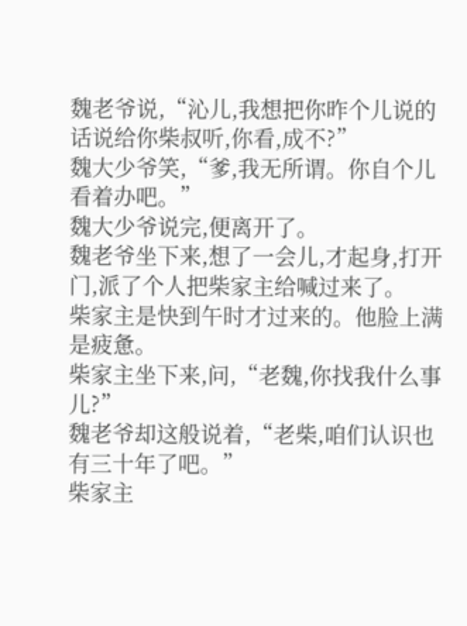魏老爷说,“沁儿,我想把你昨个儿说的话说给你柴叔听,你看,成不?”
魏大少爷笑,“爹,我无所谓。你自个儿看着办吧。”
魏大少爷说完,便离开了。
魏老爷坐下来,想了一会儿,才起身,打开门,派了个人把柴家主给喊过来了。
柴家主是快到午时才过来的。他脸上满是疲惫。
柴家主坐下来,问,“老魏,你找我什么事儿?”
魏老爷却这般说着,“老柴,咱们认识也有三十年了吧。”
柴家主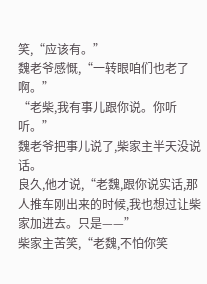笑,“应该有。”
魏老爷感慨,“一转眼咱们也老了啊。”
“老柴,我有事儿跟你说。你听听。”
魏老爷把事儿说了,柴家主半天没说话。
良久,他才说,“老魏,跟你说实话,那人推车刚出来的时候,我也想过让柴家加进去。只是——”
柴家主苦笑,“老魏,不怕你笑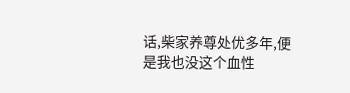话,柴家养尊处优多年,便是我也没这个血性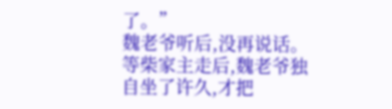了。”
魏老爷听后,没再说话。
等柴家主走后,魏老爷独自坐了许久,才把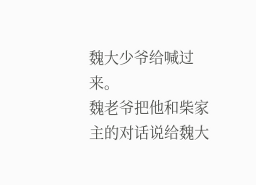魏大少爷给喊过来。
魏老爷把他和柴家主的对话说给魏大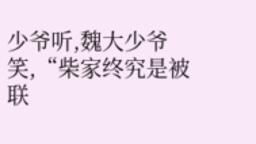少爷听,魏大少爷笑,“柴家终究是被联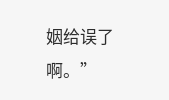姻给误了啊。”